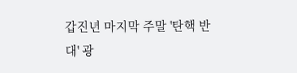갑진년 마지막 주말 '탄핵 반대' 광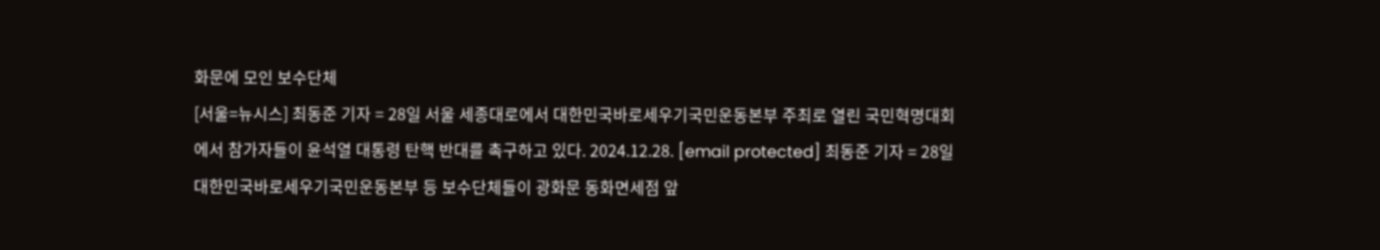화문에 모인 보수단체
[서울=뉴시스] 최동준 기자 = 28일 서울 세종대로에서 대한민국바로세우기국민운동본부 주최로 열린 국민혁명대회에서 참가자들이 윤석열 대통령 탄핵 반대를 촉구하고 있다. 2024.12.28. [email protected] 최동준 기자 = 28일 대한민국바로세우기국민운동본부 등 보수단체들이 광화문 동화면세점 앞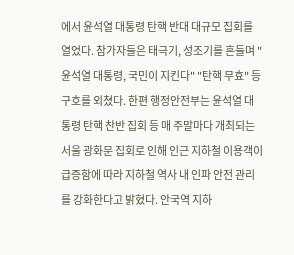에서 윤석열 대통령 탄핵 반대 대규모 집회를 열었다. 참가자들은 태극기, 성조기를 흔들며 "윤석열 대통령, 국민이 지킨다" "탄핵 무효" 등 구호를 외쳤다. 한편 행정안전부는 윤석열 대통령 탄핵 찬반 집회 등 매 주말마다 개최되는 서울 광화문 집회로 인해 인근 지하철 이용객이 급증함에 따라 지하철 역사 내 인파 안전 관리를 강화한다고 밝혔다. 안국역 지하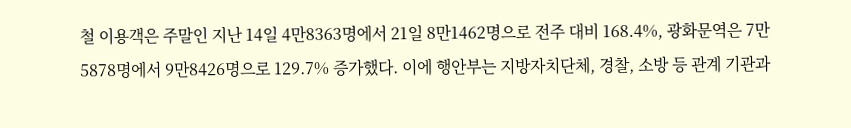철 이용객은 주말인 지난 14일 4만8363명에서 21일 8만1462명으로 전주 대비 168.4%, 광화문역은 7만5878명에서 9만8426명으로 129.7% 증가했다. 이에 행안부는 지방자치단체, 경찰, 소방 등 관계 기관과